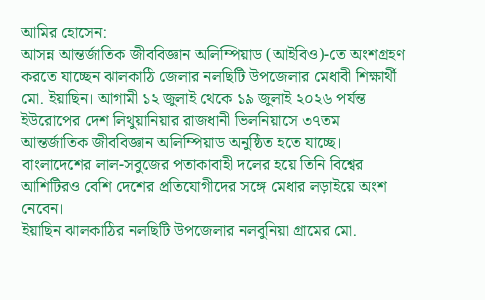আমির হোসেন:
আসন্ন আন্তর্জাতিক জীববিজ্ঞান অলিম্পিয়াড (আইবিও)-তে অংশগ্রহণ করতে যাচ্ছেন ঝালকাঠি জেলার নলছিটি উপজেলার মেধাবী শিক্ষার্থী মো. ইয়াছিন। আগামী ১২ জুলাই থেকে ১৯ জুলাই ২০২৬ পর্যন্ত ইউরোপের দেশ লিথুয়ানিয়ার রাজধানী ভিলনিয়াসে ৩৭তম আন্তর্জাতিক জীববিজ্ঞান অলিম্পিয়াড অনুষ্ঠিত হতে যাচ্ছে। বাংলাদেশের লাল-সবুজের পতাকাবাহী দলের হয়ে তিনি বিশ্বের আশিটিরও বেশি দেশের প্রতিযোগীদের সঙ্গে মেধার লড়াইয়ে অংশ নেবেন।
ইয়াছিন ঝালকাঠির নলছিটি উপজেলার নলবুনিয়া গ্রামের মো.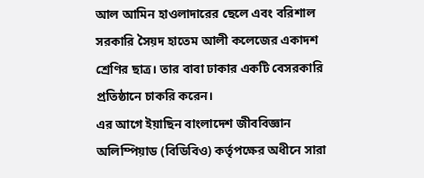আল আমিন হাওলাদারের ছেলে এবং বরিশাল সরকারি সৈয়দ হাতেম আলী কলেজের একাদশ শ্রেণির ছাত্র। তার বাবা ঢাকার একটি বেসরকারি প্রতিষ্ঠানে চাকরি করেন।
এর আগে ইয়াছিন বাংলাদেশ জীববিজ্ঞান অলিম্পিয়াড (বিডিবিও) কর্তৃপক্ষের অধীনে সারা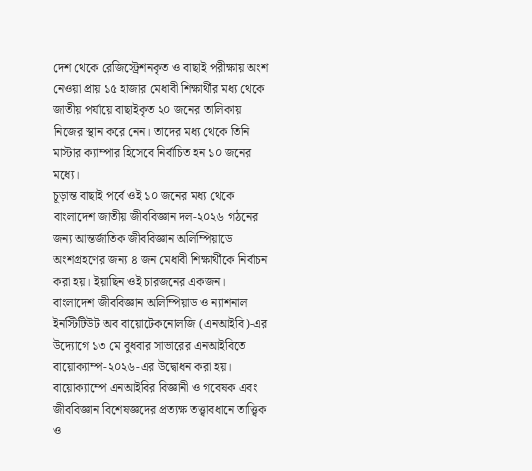দেশ থেকে রেজিস্ট্রেশনকৃত ও বাছাই পরীক্ষায় অংশ নেওয়া প্রায় ১৫ হাজার মেধাবী শিক্ষার্থীর মধ্য থেকে জাতীয় পর্যায়ে বাছাইকৃত ২০ জনের তালিকায় নিজের স্থান করে নেন। তাদের মধ্য থেকে তিনি মাস্টার ক্যাম্পার হিসেবে নির্বাচিত হন ১০ জনের মধ্যে।
চূড়ান্ত বাছাই পর্বে ওই ১০ জনের মধ্য থেকে বাংলাদেশ জাতীয় জীববিজ্ঞান দল-২০২৬ গঠনের জন্য আন্তর্জাতিক জীববিজ্ঞান অলিম্পিয়াডে অংশগ্রহণের জন্য ৪ জন মেধাবী শিক্ষার্থীকে নির্বাচন করা হয়। ইয়াছিন ওই চারজনের একজন।
বাংলাদেশ জীববিজ্ঞান অলিম্পিয়াড ও ন্যাশনাল ইনস্টিটিউট অব বায়োটেকনোলজি (এনআইবি)-এর উদ্যোগে ১৩ মে বুধবার সাভারের এনআইবিতে বায়োক্যাম্প-২০২৬-এর উদ্বোধন করা হয়। বায়োক্যাম্পে এনআইবির বিজ্ঞানী ও গবেষক এবং জীববিজ্ঞান বিশেষজ্ঞদের প্রত্যক্ষ তত্ত্বাবধানে তাত্ত্বিক ও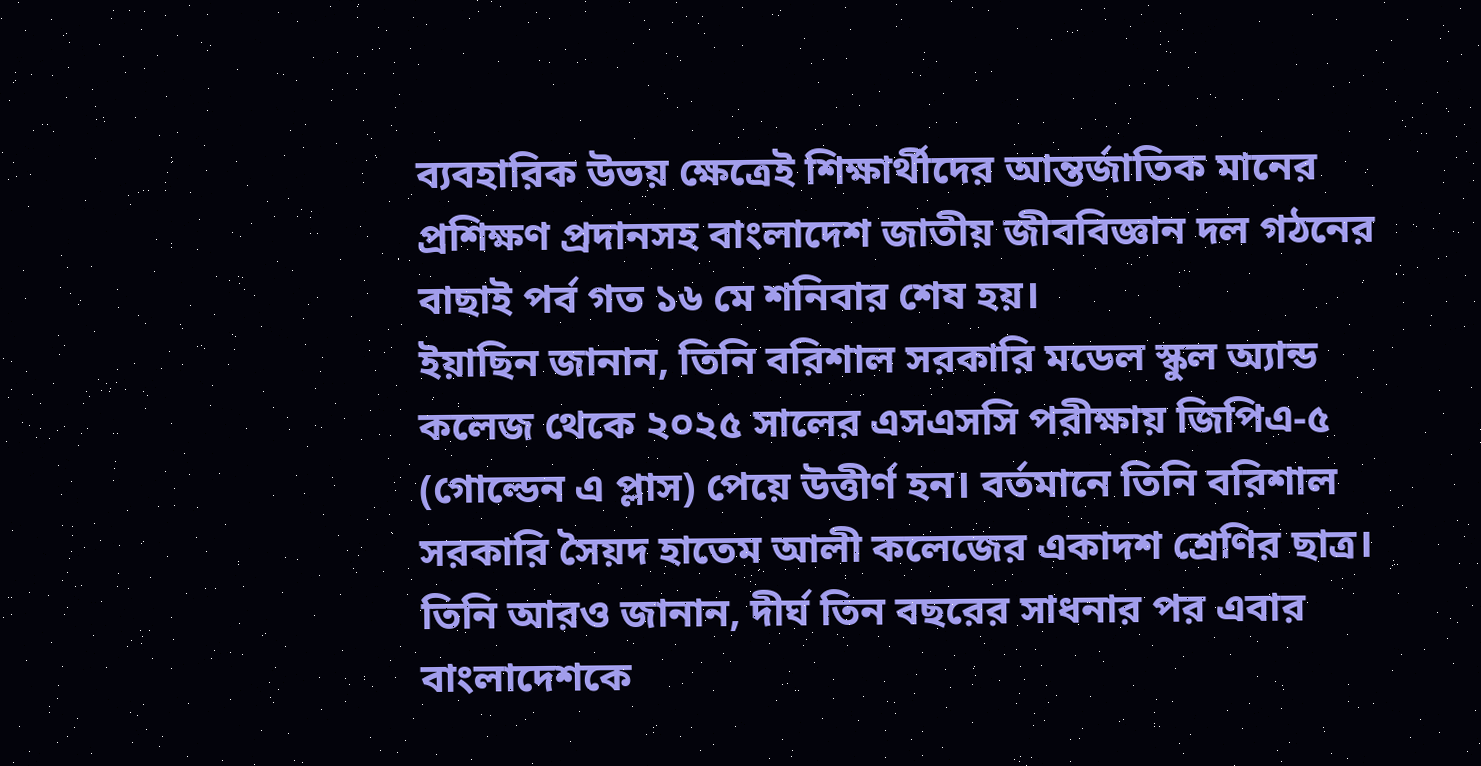ব্যবহারিক উভয় ক্ষেত্রেই শিক্ষার্থীদের আন্তর্জাতিক মানের প্রশিক্ষণ প্রদানসহ বাংলাদেশ জাতীয় জীববিজ্ঞান দল গঠনের বাছাই পর্ব গত ১৬ মে শনিবার শেষ হয়।
ইয়াছিন জানান, তিনি বরিশাল সরকারি মডেল স্কুল অ্যান্ড কলেজ থেকে ২০২৫ সালের এসএসসি পরীক্ষায় জিপিএ-৫ (গোল্ডেন এ প্লাস) পেয়ে উত্তীর্ণ হন। বর্তমানে তিনি বরিশাল সরকারি সৈয়দ হাতেম আলী কলেজের একাদশ শ্রেণির ছাত্র।
তিনি আরও জানান, দীর্ঘ তিন বছরের সাধনার পর এবার বাংলাদেশকে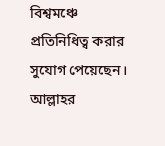বিশ্বমঞ্চে প্রতিনিধিত্ব করার সুযোগ পেয়েছেন। আল্লাহর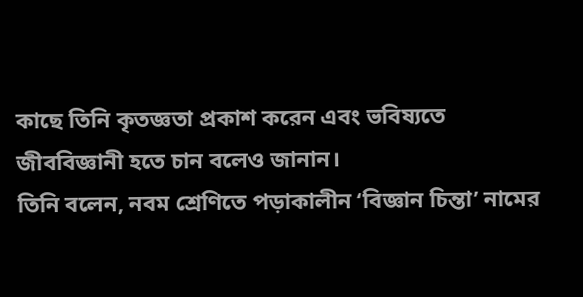কাছে তিনি কৃতজ্ঞতা প্রকাশ করেন এবং ভবিষ্যতে জীববিজ্ঞানী হতে চান বলেও জানান।
তিনি বলেন, নবম শ্রেণিতে পড়াকালীন ‘বিজ্ঞান চিন্তা’ নামের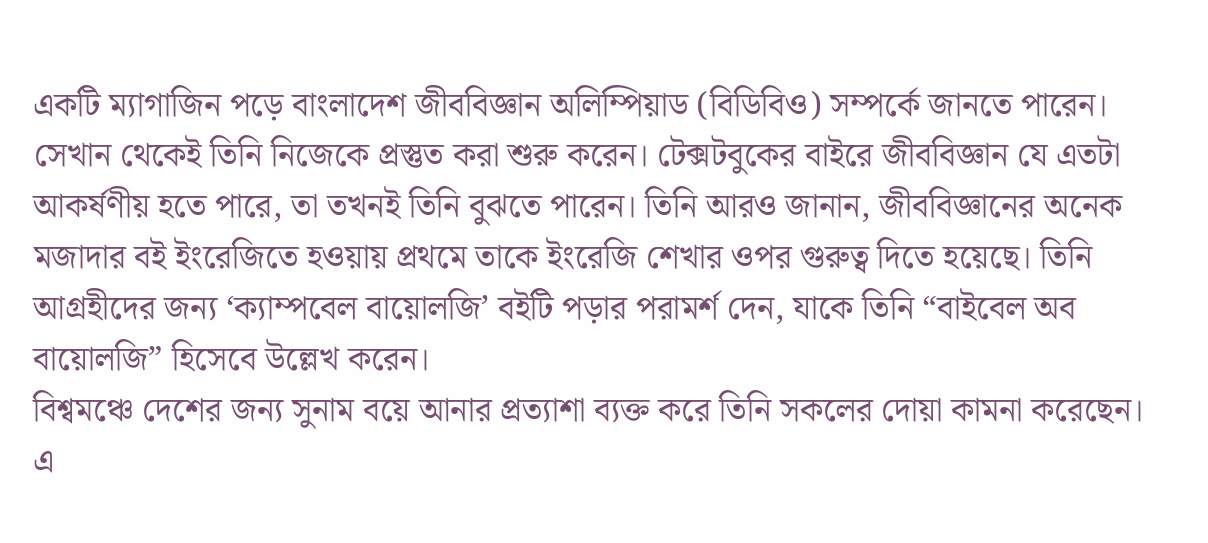একটি ম্যাগাজিন পড়ে বাংলাদেশ জীববিজ্ঞান অলিম্পিয়াড (বিডিবিও) সম্পর্কে জানতে পারেন। সেখান থেকেই তিনি নিজেকে প্রস্তুত করা শুরু করেন। টেক্সটবুকের বাইরে জীববিজ্ঞান যে এতটা আকর্ষণীয় হতে পারে, তা তখনই তিনি বুঝতে পারেন। তিনি আরও জানান, জীববিজ্ঞানের অনেক মজাদার বই ইংরেজিতে হওয়ায় প্রথমে তাকে ইংরেজি শেখার ওপর গুরুত্ব দিতে হয়েছে। তিনি আগ্রহীদের জন্য ‘ক্যাম্পবেল বায়োলজি’ বইটি পড়ার পরামর্শ দেন, যাকে তিনি “বাইবেল অব বায়োলজি” হিসেবে উল্লেখ করেন।
বিশ্বমঞ্চে দেশের জন্য সুনাম বয়ে আনার প্রত্যাশা ব্যক্ত করে তিনি সকলের দোয়া কামনা করেছেন।
এ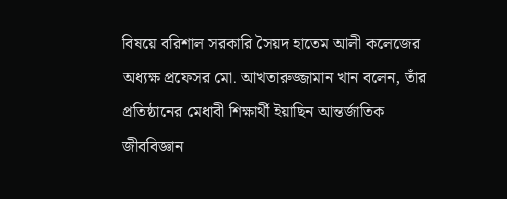বিষয়ে বরিশাল সরকারি সৈয়দ হাতেম আলী কলেজের অধ্যক্ষ প্রফেসর মো. আখতারুজ্জামান খান বলেন, তাঁর প্রতিষ্ঠানের মেধাবী শিক্ষার্থী ইয়াছিন আন্তর্জাতিক জীববিজ্ঞান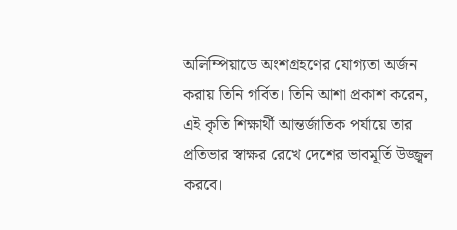অলিম্পিয়াডে অংশগ্রহণের যোগ্যতা অর্জন করায় তিনি গর্বিত। তিনি আশা প্রকাশ করেন, এই কৃতি শিক্ষার্থী আন্তর্জাতিক পর্যায়ে তার প্রতিভার স্বাক্ষর রেখে দেশের ভাবমূর্তি উজ্জ্বল করবে।